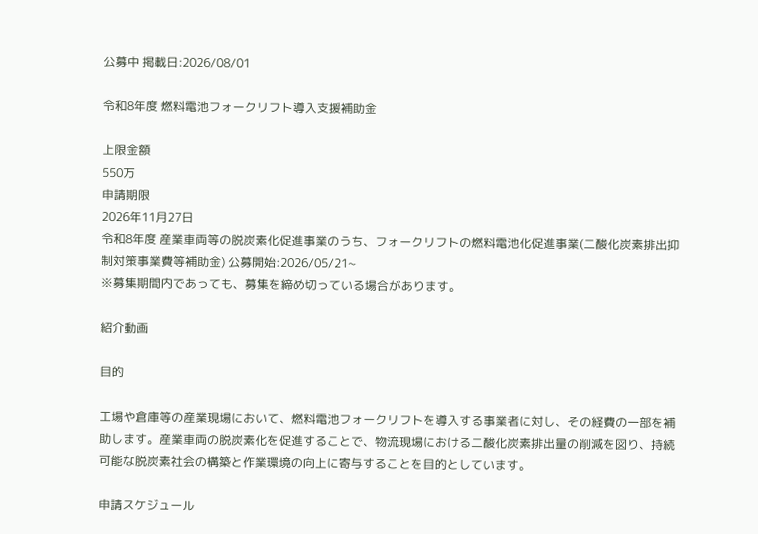公募中 掲載日:2026/08/01

令和8年度 燃料電池フォークリフト導入支援補助金

上限金額
550万
申請期限
2026年11月27日
令和8年度 産業車両等の脱炭素化促進事業のうち、フォークリフトの燃料電池化促進事業(二酸化炭素排出抑制対策事業費等補助金) 公募開始:2026/05/21~
※募集期間内であっても、募集を締め切っている場合があります。

紹介動画

目的

工場や倉庫等の産業現場において、燃料電池フォークリフトを導入する事業者に対し、その経費の一部を補助します。産業車両の脱炭素化を促進することで、物流現場における二酸化炭素排出量の削減を図り、持続可能な脱炭素社会の構築と作業環境の向上に寄与することを目的としています。

申請スケジュール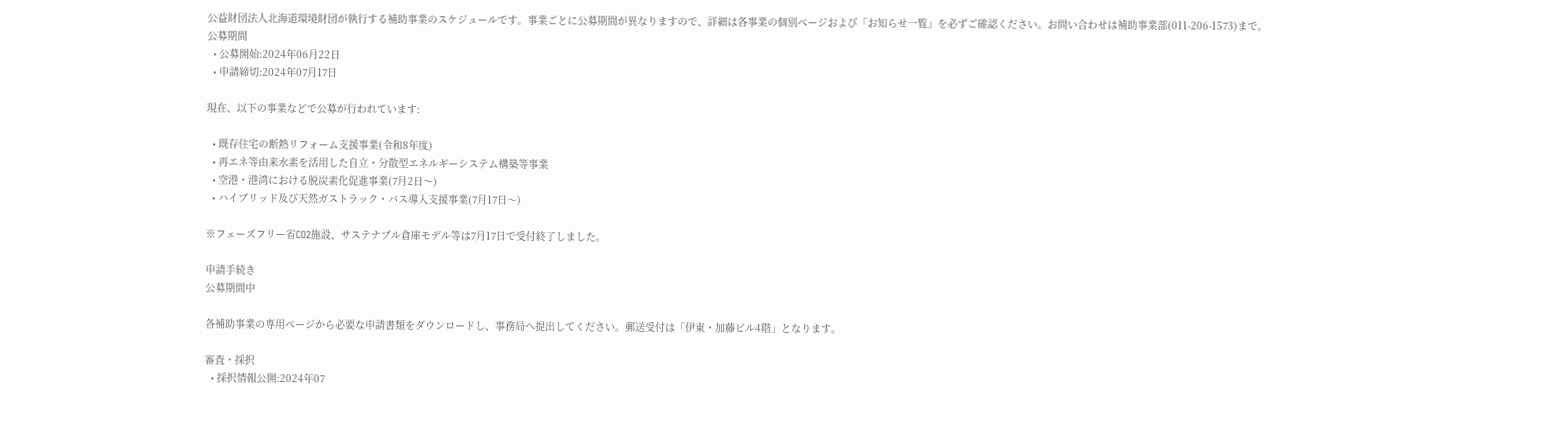公益財団法人北海道環境財団が執行する補助事業のスケジュールです。事業ごとに公募期間が異なりますので、詳細は各事業の個別ページおよび「お知らせ一覧」を必ずご確認ください。お問い合わせは補助事業部(011-206-1573)まで。
公募期間
  • 公募開始:2024年06月22日
  • 申請締切:2024年07月17日

現在、以下の事業などで公募が行われています:

  • 既存住宅の断熱リフォーム支援事業(令和8年度)
  • 再エネ等由来水素を活用した自立・分散型エネルギーシステム構築等事業
  • 空港・港湾における脱炭素化促進事業(7月2日〜)
  • ハイブリッド及び天然ガストラック・バス導入支援事業(7月17日〜)

※フェーズフリー省CO2施設、サステナブル倉庫モデル等は7月17日で受付終了しました。

申請手続き
公募期間中

各補助事業の専用ページから必要な申請書類をダウンロードし、事務局へ提出してください。郵送受付は「伊東・加藤ビル4階」となります。

審査・採択
  • 採択情報公開:2024年07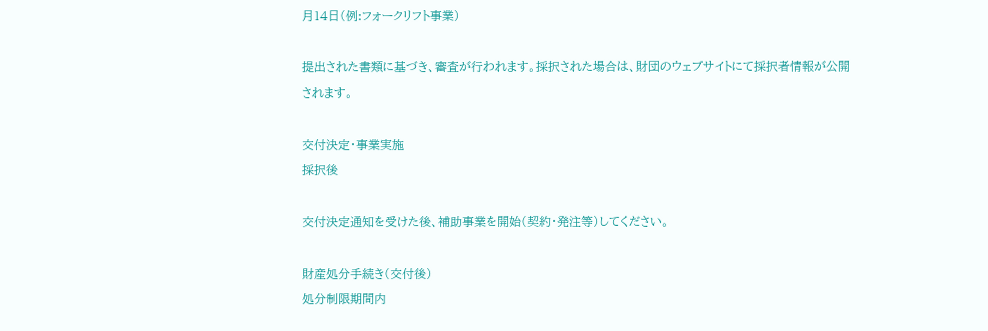月14日(例:フォークリフト事業)

提出された書類に基づき、審査が行われます。採択された場合は、財団のウェブサイトにて採択者情報が公開されます。

交付決定・事業実施
採択後

交付決定通知を受けた後、補助事業を開始(契約・発注等)してください。

財産処分手続き(交付後)
処分制限期間内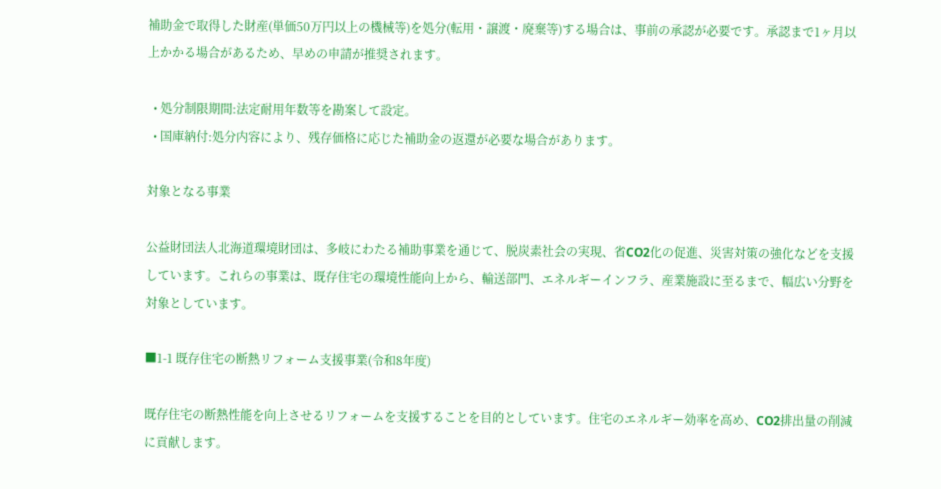補助金で取得した財産(単価50万円以上の機械等)を処分(転用・譲渡・廃棄等)する場合は、事前の承認が必要です。承認まで1ヶ月以上かかる場合があるため、早めの申請が推奨されます。

  • 処分制限期間:法定耐用年数等を勘案して設定。
  • 国庫納付:処分内容により、残存価格に応じた補助金の返還が必要な場合があります。

対象となる事業

公益財団法人北海道環境財団は、多岐にわたる補助事業を通じて、脱炭素社会の実現、省CO2化の促進、災害対策の強化などを支援しています。これらの事業は、既存住宅の環境性能向上から、輸送部門、エネルギーインフラ、産業施設に至るまで、幅広い分野を対象としています。

■1-1 既存住宅の断熱リフォーム支援事業(令和8年度)

既存住宅の断熱性能を向上させるリフォームを支援することを目的としています。住宅のエネルギー効率を高め、CO2排出量の削減に貢献します。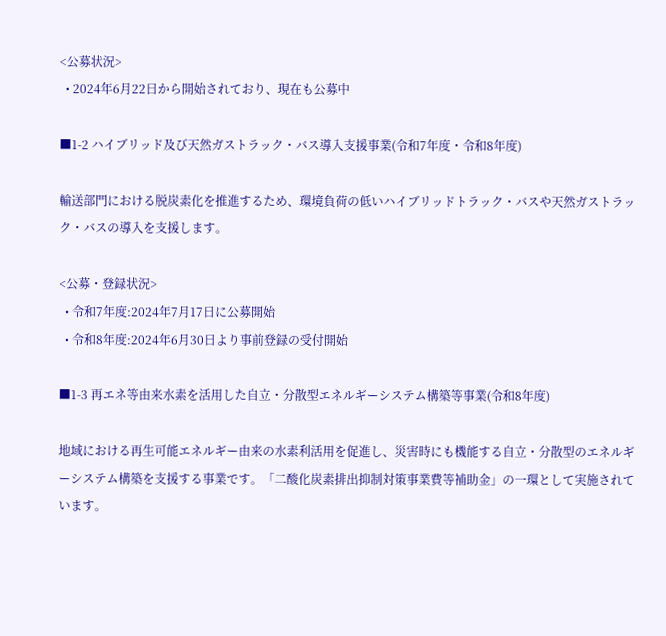<公募状況>
  • 2024年6月22日から開始されており、現在も公募中

■1-2 ハイブリッド及び天然ガストラック・バス導入支援事業(令和7年度・令和8年度)

輸送部門における脱炭素化を推進するため、環境負荷の低いハイブリッドトラック・バスや天然ガストラック・バスの導入を支援します。

<公募・登録状況>
  • 令和7年度:2024年7月17日に公募開始
  • 令和8年度:2024年6月30日より事前登録の受付開始

■1-3 再エネ等由来水素を活用した自立・分散型エネルギーシステム構築等事業(令和8年度)

地域における再生可能エネルギー由来の水素利活用を促進し、災害時にも機能する自立・分散型のエネルギーシステム構築を支援する事業です。「二酸化炭素排出抑制対策事業費等補助金」の一環として実施されています。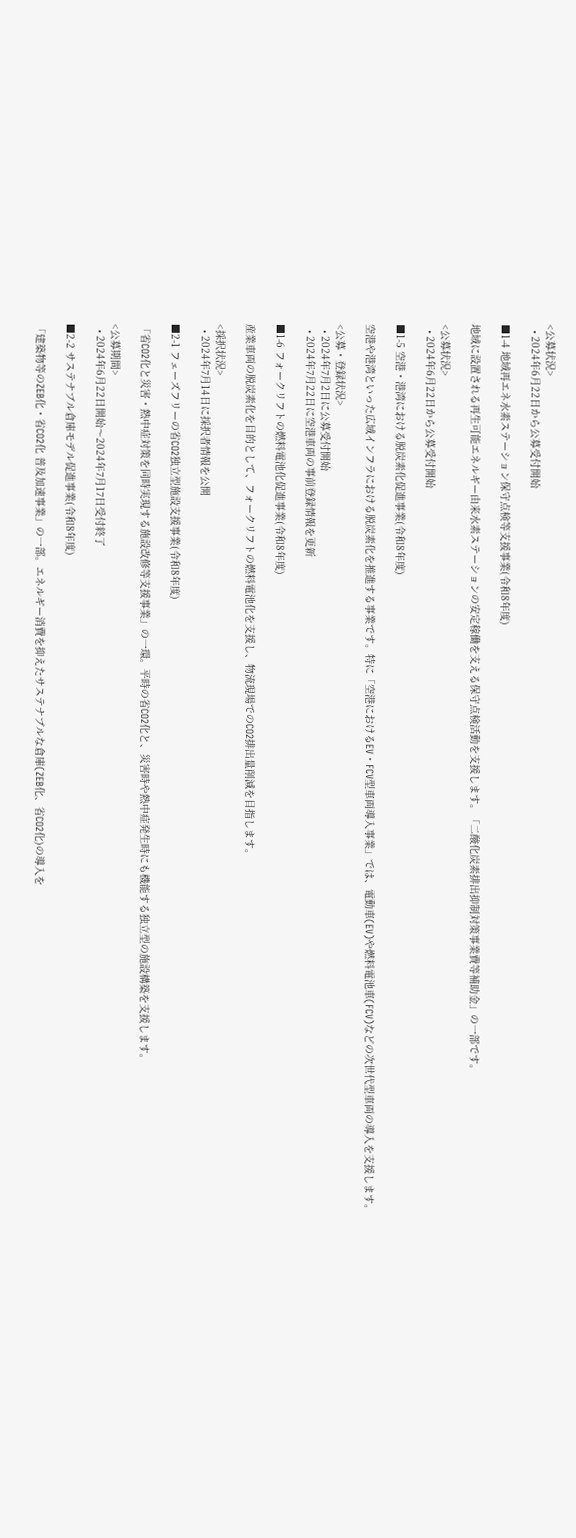<公募状況>
  • 2024年6月22日から公募受付開始

■1-4 地域再エネ水素ステーション保守点検等支援事業(令和8年度)

地域に設置される再生可能エネルギー由来水素ステーションの安定稼働を支える保守点検活動を支援します。「二酸化炭素排出抑制対策事業費等補助金」の一部です。

<公募状況>
  • 2024年6月22日から公募受付開始

■1-5 空港・港湾における脱炭素化促進事業(令和8年度)

空港や港湾といった広域インフラにおける脱炭素化を推進する事業です。特に「空港におけるEV・FCV型車両導入事業」では、電動車(EV)や燃料電池車(FCV)などの次世代型車両の導入を支援します。

<公募・登録状況>
  • 2024年7月2日に公募受付開始
  • 2024年7月22日に空港車両の事前登録情報を更新

■1-6 フォークリフトの燃料電池化促進事業(令和8年度)

産業車両の脱炭素化を目的として、フォークリフトの燃料電池化を支援し、物流現場でのCO2排出量削減を目指します。

<採択状況>
  • 2024年7月14日に採択者情報を公開

■2-1 フェーズフリーの省CO2独立型施設支援事業(令和8年度)

「省CO2化と災害・熱中症対策を同時実現する施設改修等支援事業」の一環。平時の省CO2化と、災害時や熱中症発生時にも機能する独立型の施設構築を支援します。

<公募期間>
  • 2024年6月22日開始〜2024年7月17日受付終了

■2-2 サステナブル倉庫モデル促進事業(令和8年度)

「建築物等のZEB化・省CO2化 普及加速事業」の一部。エネルギー消費を抑えたサステナブルな倉庫(ZEB化、省CO2化)の導入を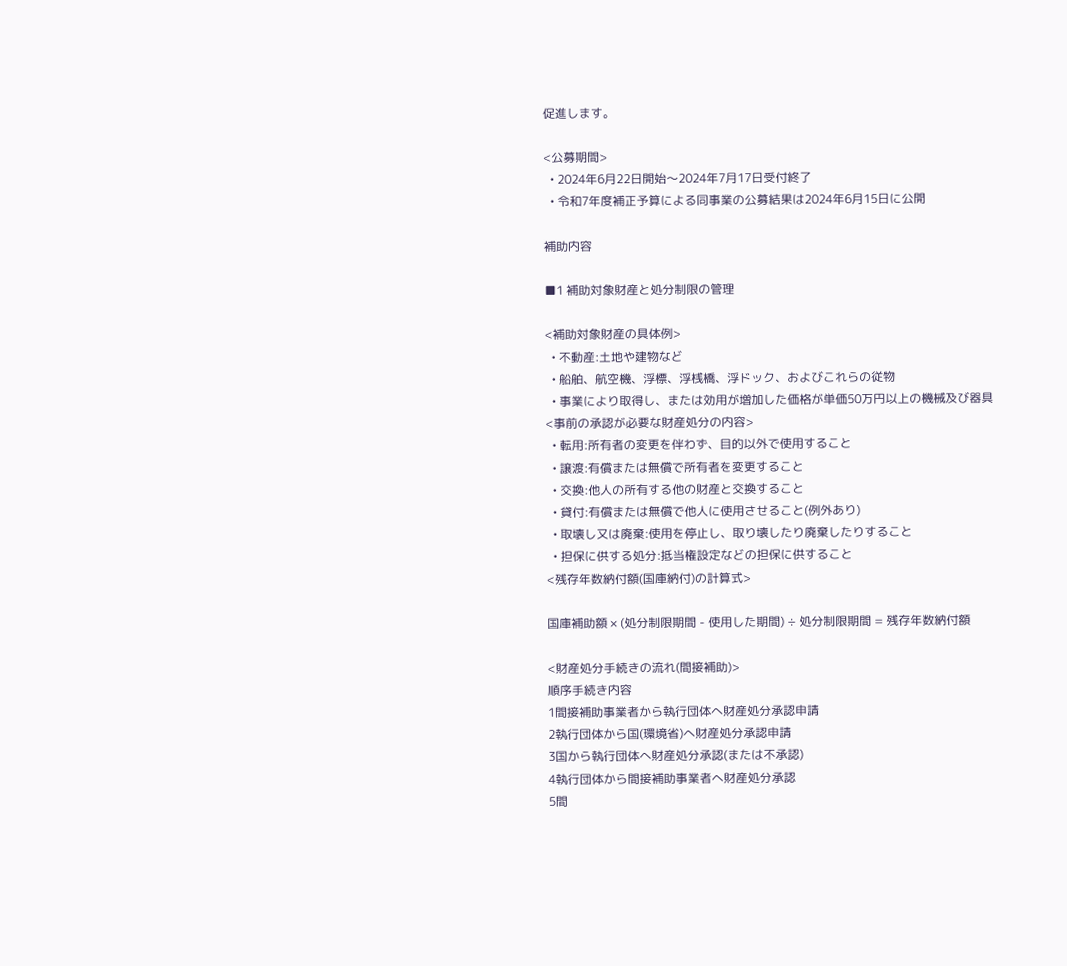促進します。

<公募期間>
  • 2024年6月22日開始〜2024年7月17日受付終了
  • 令和7年度補正予算による同事業の公募結果は2024年6月15日に公開

補助内容

■1 補助対象財産と処分制限の管理

<補助対象財産の具体例>
  • 不動産:土地や建物など
  • 船舶、航空機、浮標、浮桟橋、浮ドック、およびこれらの従物
  • 事業により取得し、または効用が増加した価格が単価50万円以上の機械及び器具
<事前の承認が必要な財産処分の内容>
  • 転用:所有者の変更を伴わず、目的以外で使用すること
  • 譲渡:有償または無償で所有者を変更すること
  • 交換:他人の所有する他の財産と交換すること
  • 貸付:有償または無償で他人に使用させること(例外あり)
  • 取壊し又は廃棄:使用を停止し、取り壊したり廃棄したりすること
  • 担保に供する処分:抵当権設定などの担保に供すること
<残存年数納付額(国庫納付)の計算式>

国庫補助額 × (処分制限期間 - 使用した期間) ÷ 処分制限期間 = 残存年数納付額

<財産処分手続きの流れ(間接補助)>
順序手続き内容
1間接補助事業者から執行団体へ財産処分承認申請
2執行団体から国(環境省)へ財産処分承認申請
3国から執行団体へ財産処分承認(または不承認)
4執行団体から間接補助事業者へ財産処分承認
5間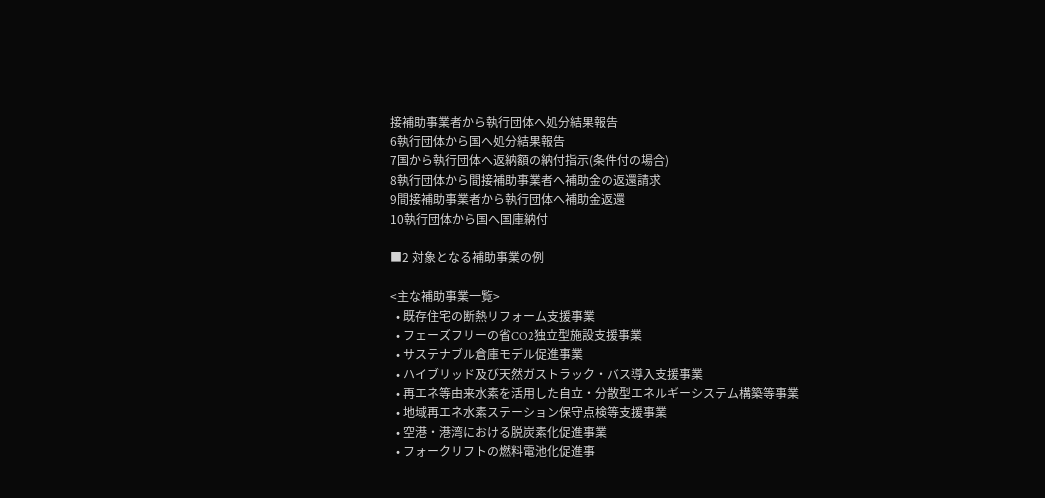接補助事業者から執行団体へ処分結果報告
6執行団体から国へ処分結果報告
7国から執行団体へ返納額の納付指示(条件付の場合)
8執行団体から間接補助事業者へ補助金の返還請求
9間接補助事業者から執行団体へ補助金返還
10執行団体から国へ国庫納付

■2 対象となる補助事業の例

<主な補助事業一覧>
  • 既存住宅の断熱リフォーム支援事業
  • フェーズフリーの省CO2独立型施設支援事業
  • サステナブル倉庫モデル促進事業
  • ハイブリッド及び天然ガストラック・バス導入支援事業
  • 再エネ等由来水素を活用した自立・分散型エネルギーシステム構築等事業
  • 地域再エネ水素ステーション保守点検等支援事業
  • 空港・港湾における脱炭素化促進事業
  • フォークリフトの燃料電池化促進事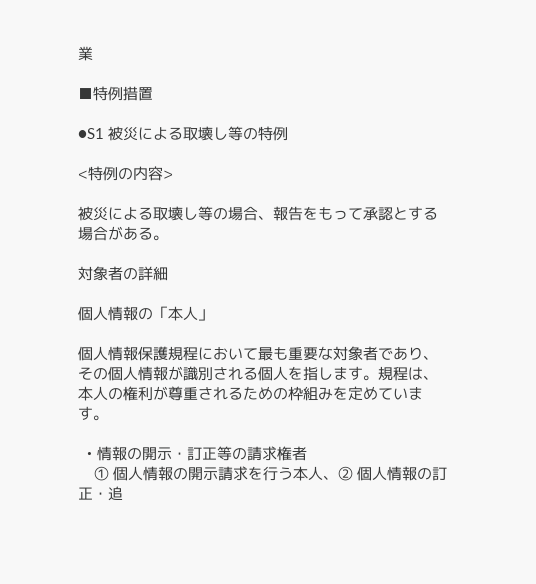業

■特例措置

●S1 被災による取壊し等の特例

<特例の内容>

被災による取壊し等の場合、報告をもって承認とする場合がある。

対象者の詳細

個人情報の「本人」

個人情報保護規程において最も重要な対象者であり、その個人情報が識別される個人を指します。規程は、本人の権利が尊重されるための枠組みを定めています。

  • 情報の開示・訂正等の請求権者
    ① 個人情報の開示請求を行う本人、② 個人情報の訂正・追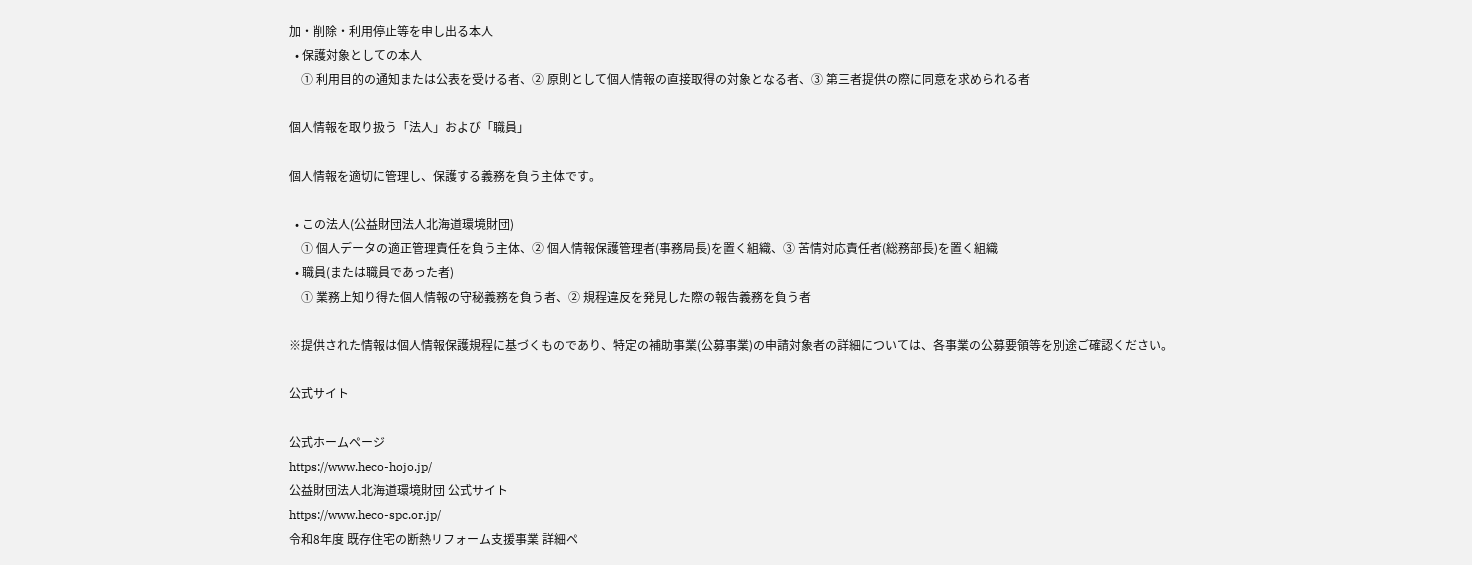加・削除・利用停止等を申し出る本人
  • 保護対象としての本人
    ① 利用目的の通知または公表を受ける者、② 原則として個人情報の直接取得の対象となる者、③ 第三者提供の際に同意を求められる者

個人情報を取り扱う「法人」および「職員」

個人情報を適切に管理し、保護する義務を負う主体です。

  • この法人(公益財団法人北海道環境財団)
    ① 個人データの適正管理責任を負う主体、② 個人情報保護管理者(事務局長)を置く組織、③ 苦情対応責任者(総務部長)を置く組織
  • 職員(または職員であった者)
    ① 業務上知り得た個人情報の守秘義務を負う者、② 規程違反を発見した際の報告義務を負う者

※提供された情報は個人情報保護規程に基づくものであり、特定の補助事業(公募事業)の申請対象者の詳細については、各事業の公募要領等を別途ご確認ください。

公式サイト

公式ホームページ
https://www.heco-hojo.jp/
公益財団法人北海道環境財団 公式サイト
https://www.heco-spc.or.jp/
令和8年度 既存住宅の断熱リフォーム支援事業 詳細ペ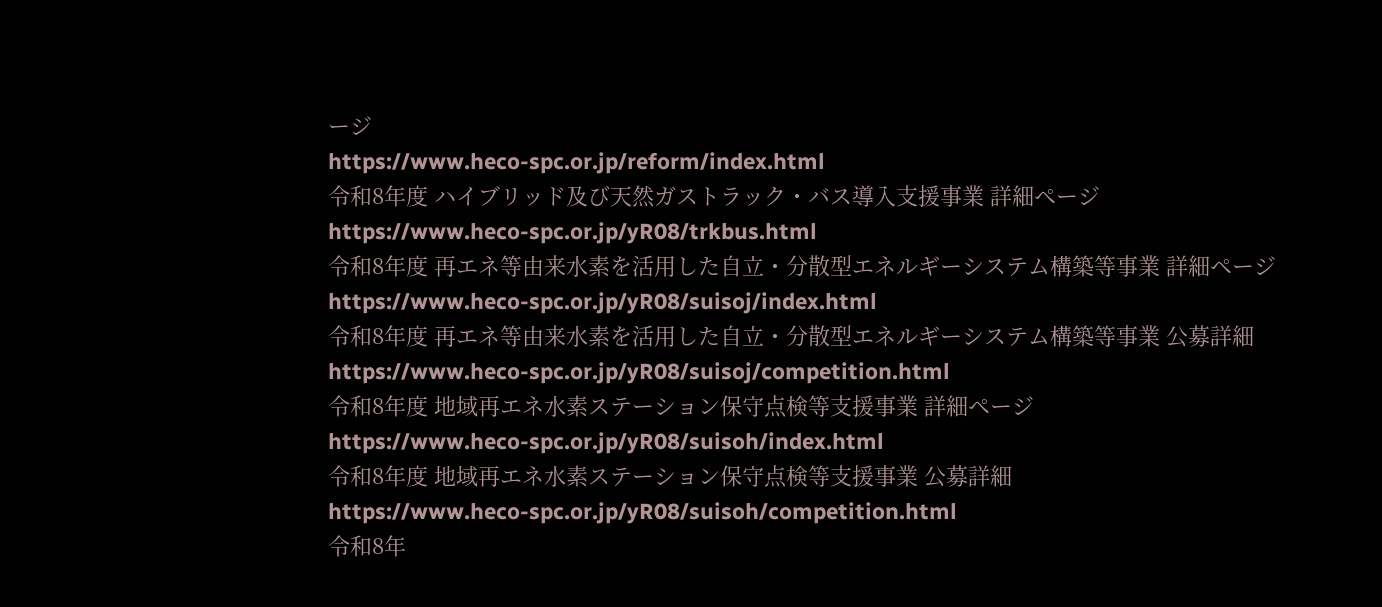ージ
https://www.heco-spc.or.jp/reform/index.html
令和8年度 ハイブリッド及び天然ガストラック・バス導入支援事業 詳細ページ
https://www.heco-spc.or.jp/yR08/trkbus.html
令和8年度 再エネ等由来水素を活用した自立・分散型エネルギーシステム構築等事業 詳細ページ
https://www.heco-spc.or.jp/yR08/suisoj/index.html
令和8年度 再エネ等由来水素を活用した自立・分散型エネルギーシステム構築等事業 公募詳細
https://www.heco-spc.or.jp/yR08/suisoj/competition.html
令和8年度 地域再エネ水素ステーション保守点検等支援事業 詳細ページ
https://www.heco-spc.or.jp/yR08/suisoh/index.html
令和8年度 地域再エネ水素ステーション保守点検等支援事業 公募詳細
https://www.heco-spc.or.jp/yR08/suisoh/competition.html
令和8年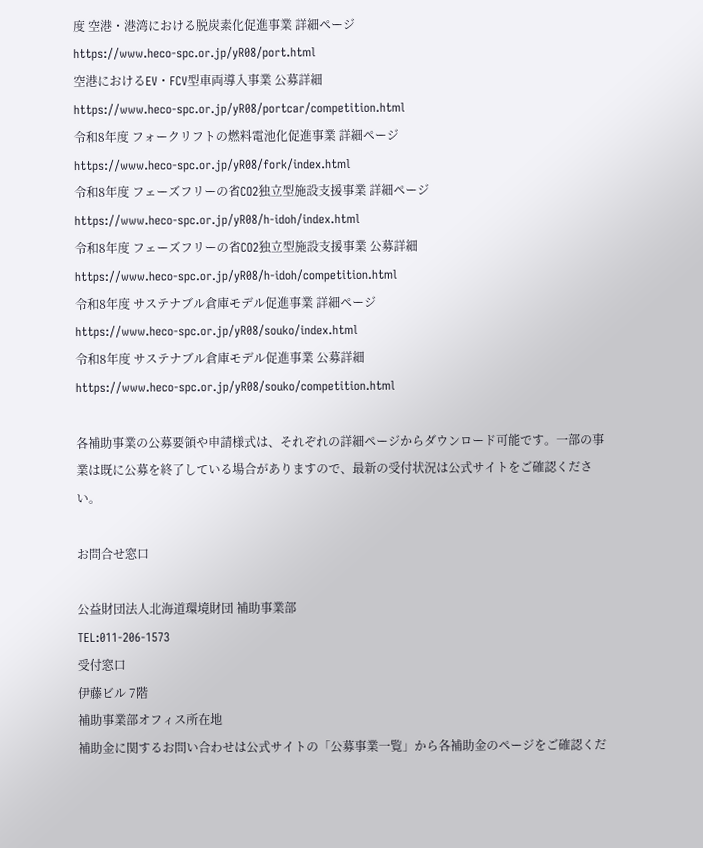度 空港・港湾における脱炭素化促進事業 詳細ページ
https://www.heco-spc.or.jp/yR08/port.html
空港におけるEV・FCV型車両導入事業 公募詳細
https://www.heco-spc.or.jp/yR08/portcar/competition.html
令和8年度 フォークリフトの燃料電池化促進事業 詳細ページ
https://www.heco-spc.or.jp/yR08/fork/index.html
令和8年度 フェーズフリーの省CO2独立型施設支援事業 詳細ページ
https://www.heco-spc.or.jp/yR08/h-idoh/index.html
令和8年度 フェーズフリーの省CO2独立型施設支援事業 公募詳細
https://www.heco-spc.or.jp/yR08/h-idoh/competition.html
令和8年度 サステナブル倉庫モデル促進事業 詳細ページ
https://www.heco-spc.or.jp/yR08/souko/index.html
令和8年度 サステナブル倉庫モデル促進事業 公募詳細
https://www.heco-spc.or.jp/yR08/souko/competition.html

各補助事業の公募要領や申請様式は、それぞれの詳細ページからダウンロード可能です。一部の事業は既に公募を終了している場合がありますので、最新の受付状況は公式サイトをご確認ください。

お問合せ窓口

公益財団法人北海道環境財団 補助事業部
TEL:011-206-1573
受付窓口
伊藤ビル 7階
補助事業部オフィス所在地
補助金に関するお問い合わせは公式サイトの「公募事業一覧」から各補助金のページをご確認くだ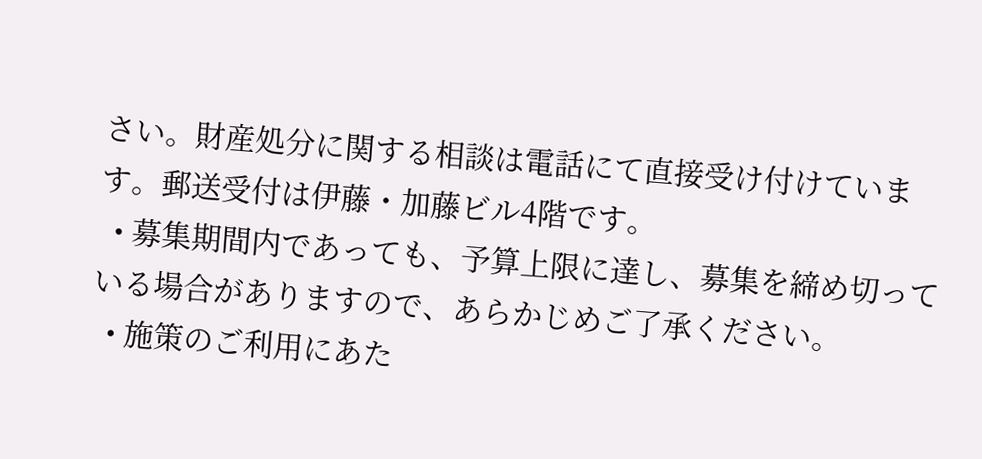さい。財産処分に関する相談は電話にて直接受け付けています。郵送受付は伊藤・加藤ビル4階です。
  • 募集期間内であっても、予算上限に達し、募集を締め切っている場合がありますので、あらかじめご了承ください。
  • 施策のご利用にあた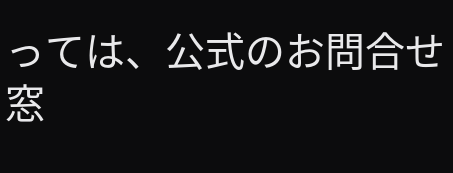っては、公式のお問合せ窓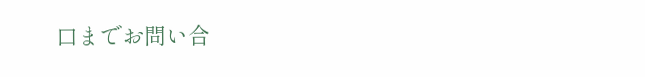口までお問い合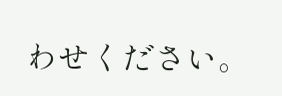わせください。